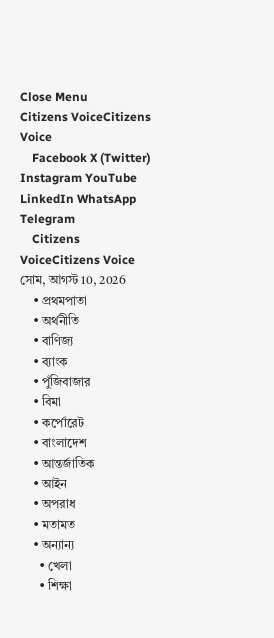Close Menu
Citizens VoiceCitizens Voice
    Facebook X (Twitter) Instagram YouTube LinkedIn WhatsApp Telegram
    Citizens VoiceCitizens Voice সোম, আগস্ট 10, 2026
    • প্রথমপাতা
    • অর্থনীতি
    • বাণিজ্য
    • ব্যাংক
    • পুঁজিবাজার
    • বিমা
    • কর্পোরেট
    • বাংলাদেশ
    • আন্তর্জাতিক
    • আইন
    • অপরাধ
    • মতামত
    • অন্যান্য
      • খেলা
      • শিক্ষা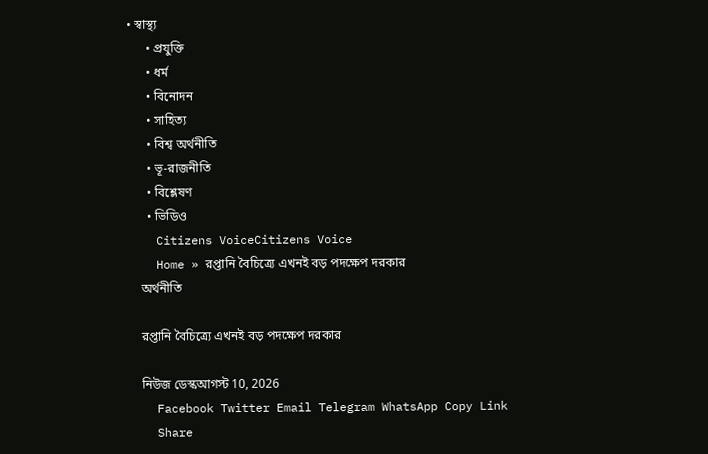• স্বাস্থ্য
      • প্রযুক্তি
      • ধর্ম
      • বিনোদন
      • সাহিত্য
      • বিশ্ব অর্থনীতি
      • ভূ-রাজনীতি
      • বিশ্লেষণ
      • ভিডিও
    Citizens VoiceCitizens Voice
    Home » রপ্তানি বৈচিত্র্যে এখনই বড় পদক্ষেপ দরকার
    অর্থনীতি

    রপ্তানি বৈচিত্র্যে এখনই বড় পদক্ষেপ দরকার

    নিউজ ডেস্কআগস্ট 10, 2026
    Facebook Twitter Email Telegram WhatsApp Copy Link
    Share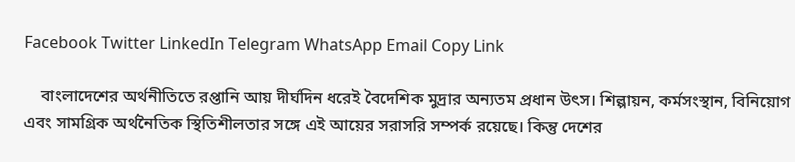Facebook Twitter LinkedIn Telegram WhatsApp Email Copy Link

    বাংলাদেশের অর্থনীতিতে রপ্তানি আয় দীর্ঘদিন ধরেই বৈদেশিক মুদ্রার অন্যতম প্রধান উৎস। শিল্পায়ন, কর্মসংস্থান, বিনিয়োগ এবং সামগ্রিক অর্থনৈতিক স্থিতিশীলতার সঙ্গে এই আয়ের সরাসরি সম্পর্ক রয়েছে। কিন্তু দেশের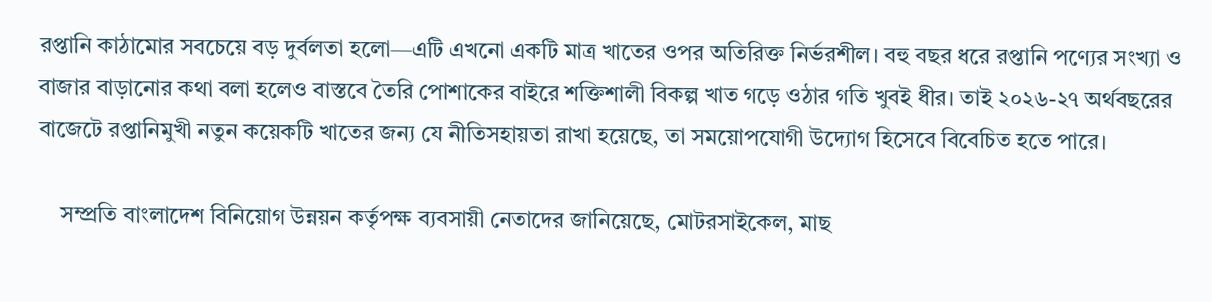রপ্তানি কাঠামোর সবচেয়ে বড় দুর্বলতা হলো—এটি এখনো একটি মাত্র খাতের ওপর অতিরিক্ত নির্ভরশীল। বহু বছর ধরে রপ্তানি পণ্যের সংখ্যা ও বাজার বাড়ানোর কথা বলা হলেও বাস্তবে তৈরি পোশাকের বাইরে শক্তিশালী বিকল্প খাত গড়ে ওঠার গতি খুবই ধীর। তাই ২০২৬-২৭ অর্থবছরের বাজেটে রপ্তানিমুখী নতুন কয়েকটি খাতের জন্য যে নীতিসহায়তা রাখা হয়েছে, তা সময়োপযোগী উদ্যোগ হিসেবে বিবেচিত হতে পারে।

    সম্প্রতি বাংলাদেশ বিনিয়োগ উন্নয়ন কর্তৃপক্ষ ব্যবসায়ী নেতাদের জানিয়েছে, মোটরসাইকেল, মাছ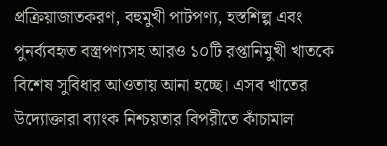প্রক্রিয়াজাতকরণ, বহুমুখী পাটপণ্য, হস্তশিল্প এবং পুনর্ব্যবহৃত বস্ত্রপণ্যসহ আরও ১০টি রপ্তানিমুখী খাতকে বিশেষ সুবিধার আওতায় আনা হচ্ছে। এসব খাতের উদ্যোক্তারা ব্যাংক নিশ্চয়তার বিপরীতে কাঁচামাল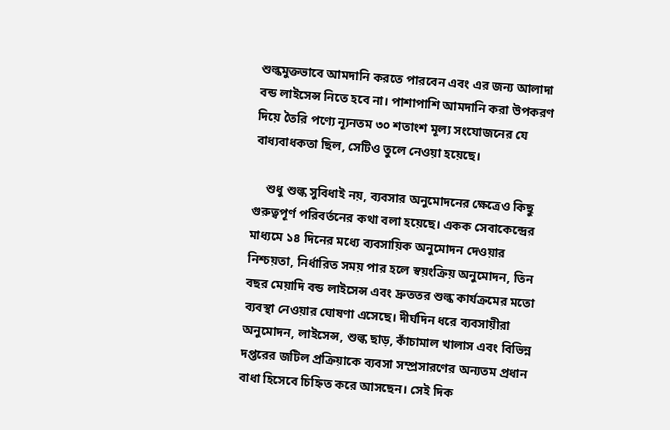শুল্কমুক্তভাবে আমদানি করতে পারবেন এবং এর জন্য আলাদা বন্ড লাইসেন্স নিতে হবে না। পাশাপাশি আমদানি করা উপকরণ দিয়ে তৈরি পণ্যে ন্যূনতম ৩০ শতাংশ মূল্য সংযোজনের যে বাধ্যবাধকতা ছিল, সেটিও তুলে নেওয়া হয়েছে।

    শুধু শুল্ক সুবিধাই নয়, ব্যবসার অনুমোদনের ক্ষেত্রেও কিছু গুরুত্বপূর্ণ পরিবর্তনের কথা বলা হয়েছে। একক সেবাকেন্দ্রের মাধ্যমে ১৪ দিনের মধ্যে ব্যবসায়িক অনুমোদন দেওয়ার নিশ্চয়তা, নির্ধারিত সময় পার হলে স্বয়ংক্রিয় অনুমোদন, তিন বছর মেয়াদি বন্ড লাইসেন্স এবং দ্রুততর শুল্ক কার্যক্রমের মতো ব্যবস্থা নেওয়ার ঘোষণা এসেছে। দীর্ঘদিন ধরে ব্যবসায়ীরা অনুমোদন, লাইসেন্স, শুল্ক ছাড়, কাঁচামাল খালাস এবং বিভিন্ন দপ্তরের জটিল প্রক্রিয়াকে ব্যবসা সম্প্রসারণের অন্যতম প্রধান বাধা হিসেবে চিহ্নিত করে আসছেন। সেই দিক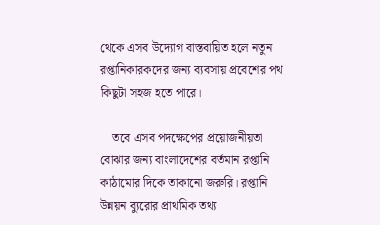থেকে এসব উদ্যোগ বাস্তবায়িত হলে নতুন রপ্তানিকারকদের জন্য ব্যবসায় প্রবেশের পথ কিছুটা সহজ হতে পারে।

    তবে এসব পদক্ষেপের প্রয়োজনীয়তা বোঝার জন্য বাংলাদেশের বর্তমান রপ্তানি কাঠামোর দিকে তাকানো জরুরি। রপ্তানি উন্নয়ন ব্যুরোর প্রাথমিক তথ্য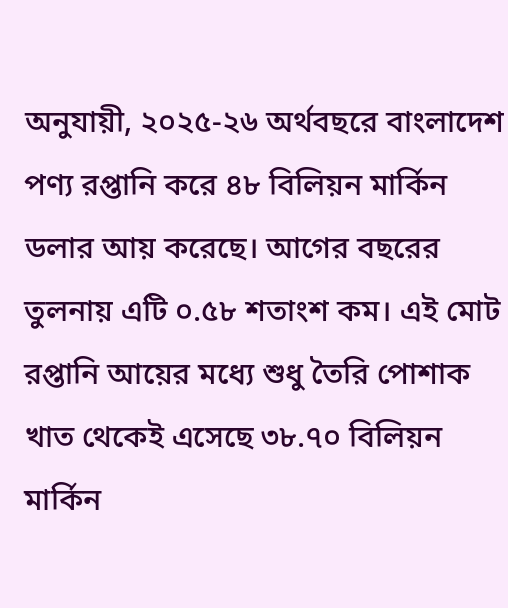অনুযায়ী, ২০২৫-২৬ অর্থবছরে বাংলাদেশ পণ্য রপ্তানি করে ৪৮ বিলিয়ন মার্কিন ডলার আয় করেছে। আগের বছরের তুলনায় এটি ০.৫৮ শতাংশ কম। এই মোট রপ্তানি আয়ের মধ্যে শুধু তৈরি পোশাক খাত থেকেই এসেছে ৩৮.৭০ বিলিয়ন মার্কিন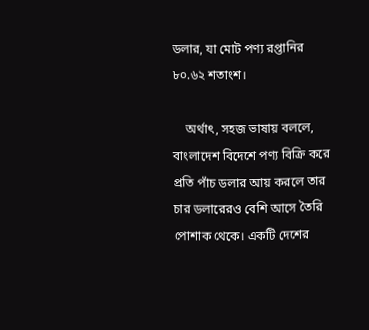ডলার, যা মোট পণ্য রপ্তানির ৮০.৬২ শতাংশ।

    অর্থাৎ, সহজ ভাষায় বললে, বাংলাদেশ বিদেশে পণ্য বিক্রি করে প্রতি পাঁচ ডলার আয় করলে তার চার ডলারেরও বেশি আসে তৈরি পোশাক থেকে। একটি দেশের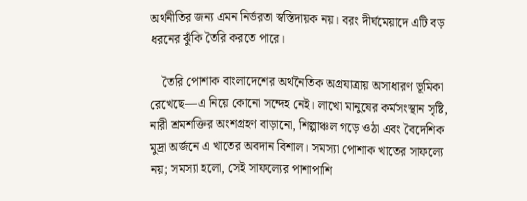অর্থনীতির জন্য এমন নির্ভরতা স্বস্তিদায়ক নয়। বরং দীর্ঘমেয়াদে এটি বড় ধরনের ঝুঁকি তৈরি করতে পারে।

    তৈরি পোশাক বাংলাদেশের অর্থনৈতিক অগ্রযাত্রায় অসাধারণ ভূমিকা রেখেছে—এ নিয়ে কোনো সন্দেহ নেই। লাখো মানুষের কর্মসংস্থান সৃষ্টি, নারী শ্রমশক্তির অংশগ্রহণ বাড়ানো, শিল্পাঞ্চল গড়ে ওঠা এবং বৈদেশিক মুদ্রা অর্জনে এ খাতের অবদান বিশাল। সমস্যা পোশাক খাতের সাফল্যে নয়; সমস্যা হলো, সেই সাফল্যের পাশাপাশি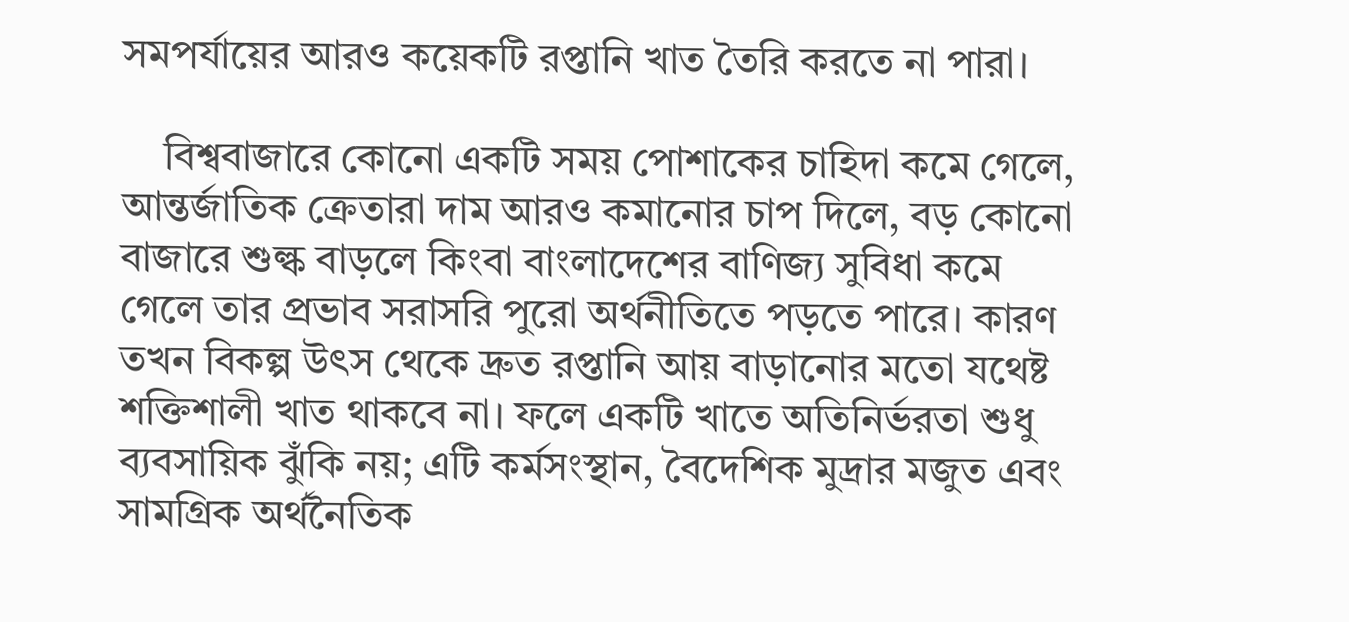সমপর্যায়ের আরও কয়েকটি রপ্তানি খাত তৈরি করতে না পারা।

    বিশ্ববাজারে কোনো একটি সময় পোশাকের চাহিদা কমে গেলে, আন্তর্জাতিক ক্রেতারা দাম আরও কমানোর চাপ দিলে, বড় কোনো বাজারে শুল্ক বাড়লে কিংবা বাংলাদেশের বাণিজ্য সুবিধা কমে গেলে তার প্রভাব সরাসরি পুরো অর্থনীতিতে পড়তে পারে। কারণ তখন বিকল্প উৎস থেকে দ্রুত রপ্তানি আয় বাড়ানোর মতো যথেষ্ট শক্তিশালী খাত থাকবে না। ফলে একটি খাতে অতিনির্ভরতা শুধু ব্যবসায়িক ঝুঁকি নয়; এটি কর্মসংস্থান, বৈদেশিক মুদ্রার মজুত এবং সামগ্রিক অর্থনৈতিক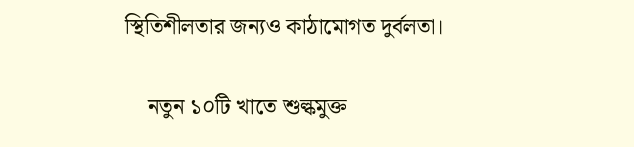স্থিতিশীলতার জন্যও কাঠামোগত দুর্বলতা।

    নতুন ১০টি খাতে শুল্কমুক্ত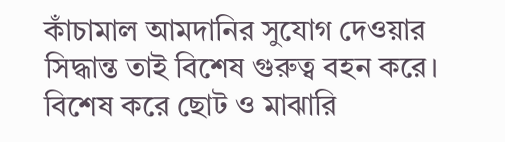কাঁচামাল আমদানির সুযোগ দেওয়ার সিদ্ধান্ত তাই বিশেষ গুরুত্ব বহন করে। বিশেষ করে ছোট ও মাঝারি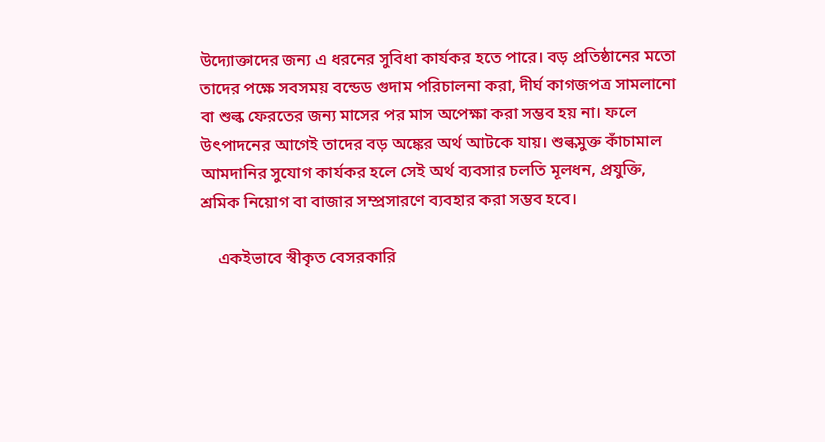উদ্যোক্তাদের জন্য এ ধরনের সুবিধা কার্যকর হতে পারে। বড় প্রতিষ্ঠানের মতো তাদের পক্ষে সবসময় বন্ডেড গুদাম পরিচালনা করা, দীর্ঘ কাগজপত্র সামলানো বা শুল্ক ফেরতের জন্য মাসের পর মাস অপেক্ষা করা সম্ভব হয় না। ফলে উৎপাদনের আগেই তাদের বড় অঙ্কের অর্থ আটকে যায়। শুল্কমুক্ত কাঁচামাল আমদানির সুযোগ কার্যকর হলে সেই অর্থ ব্যবসার চলতি মূলধন, প্রযুক্তি, শ্রমিক নিয়োগ বা বাজার সম্প্রসারণে ব্যবহার করা সম্ভব হবে।

    একইভাবে স্বীকৃত বেসরকারি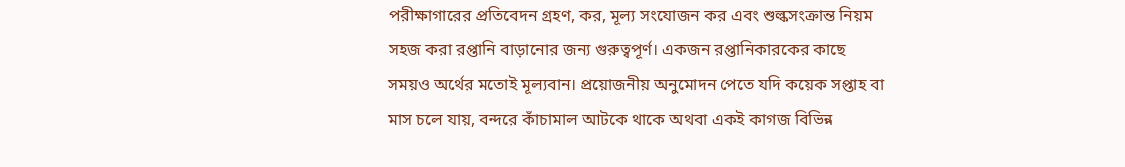পরীক্ষাগারের প্রতিবেদন গ্রহণ, কর, মূল্য সংযোজন কর এবং শুল্কসংক্রান্ত নিয়ম সহজ করা রপ্তানি বাড়ানোর জন্য গুরুত্বপূর্ণ। একজন রপ্তানিকারকের কাছে সময়ও অর্থের মতোই মূল্যবান। প্রয়োজনীয় অনুমোদন পেতে যদি কয়েক সপ্তাহ বা মাস চলে যায়, বন্দরে কাঁচামাল আটকে থাকে অথবা একই কাগজ বিভিন্ন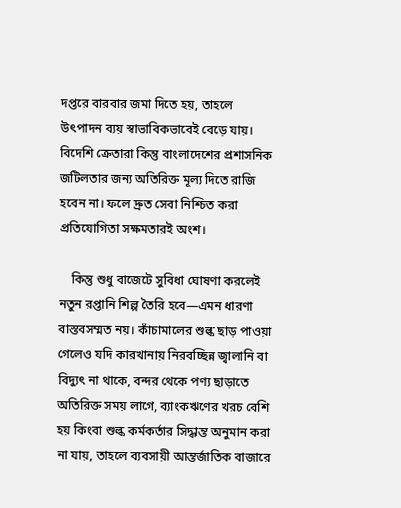দপ্তরে বারবার জমা দিতে হয়, তাহলে উৎপাদন ব্যয় স্বাভাবিকভাবেই বেড়ে যায়। বিদেশি ক্রেতারা কিন্তু বাংলাদেশের প্রশাসনিক জটিলতার জন্য অতিরিক্ত মূল্য দিতে রাজি হবেন না। ফলে দ্রুত সেবা নিশ্চিত করা প্রতিযোগিতা সক্ষমতারই অংশ।

    কিন্তু শুধু বাজেটে সুবিধা ঘোষণা করলেই নতুন রপ্তানি শিল্প তৈরি হবে—এমন ধারণা বাস্তবসম্মত নয়। কাঁচামালের শুল্ক ছাড় পাওয়া গেলেও যদি কারখানায় নিরবচ্ছিন্ন জ্বালানি বা বিদ্যুৎ না থাকে, বন্দর থেকে পণ্য ছাড়াতে অতিরিক্ত সময় লাগে, ব্যাংকঋণের খরচ বেশি হয় কিংবা শুল্ক কর্মকর্তার সিদ্ধান্ত অনুমান করা না যায়, তাহলে ব্যবসায়ী আন্তর্জাতিক বাজারে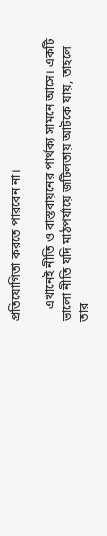প্রতিযোগিতা করতে পারবেন না।

    এখানেই নীতি ও বাস্তবায়নের পার্থক্য সামনে আসে। একটি ভালো নীতি যদি মাঠপর্যায়ে জটিলতায় আটকে যায়, তাহলে তার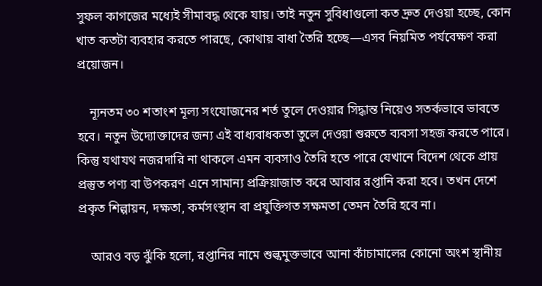সুফল কাগজের মধ্যেই সীমাবদ্ধ থেকে যায়। তাই নতুন সুবিধাগুলো কত দ্রুত দেওয়া হচ্ছে, কোন খাত কতটা ব্যবহার করতে পারছে, কোথায় বাধা তৈরি হচ্ছে—এসব নিয়মিত পর্যবেক্ষণ করা প্রয়োজন।

    ন্যূনতম ৩০ শতাংশ মূল্য সংযোজনের শর্ত তুলে দেওয়ার সিদ্ধান্ত নিয়েও সতর্কভাবে ভাবতে হবে। নতুন উদ্যোক্তাদের জন্য এই বাধ্যবাধকতা তুলে দেওয়া শুরুতে ব্যবসা সহজ করতে পারে। কিন্তু যথাযথ নজরদারি না থাকলে এমন ব্যবসাও তৈরি হতে পারে যেখানে বিদেশ থেকে প্রায় প্রস্তুত পণ্য বা উপকরণ এনে সামান্য প্রক্রিয়াজাত করে আবার রপ্তানি করা হবে। তখন দেশে প্রকৃত শিল্পায়ন, দক্ষতা, কর্মসংস্থান বা প্রযুক্তিগত সক্ষমতা তেমন তৈরি হবে না।

    আরও বড় ঝুঁকি হলো, রপ্তানির নামে শুল্কমুক্তভাবে আনা কাঁচামালের কোনো অংশ স্থানীয়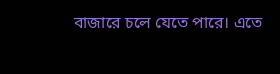বাজারে চলে যেতে পারে। এতে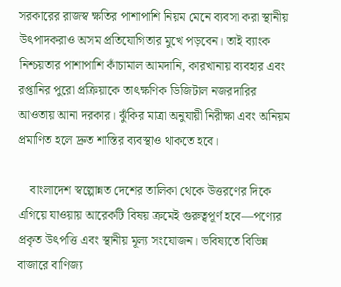সরকারের রাজস্ব ক্ষতির পাশাপাশি নিয়ম মেনে ব্যবসা করা স্থানীয় উৎপাদকরাও অসম প্রতিযোগিতার মুখে পড়বেন। তাই ব্যাংক নিশ্চয়তার পাশাপাশি কাঁচামাল আমদানি, কারখানায় ব্যবহার এবং রপ্তানির পুরো প্রক্রিয়াকে তাৎক্ষণিক ডিজিটাল নজরদারির আওতায় আনা দরকার। ঝুঁকির মাত্রা অনুযায়ী নিরীক্ষা এবং অনিয়ম প্রমাণিত হলে দ্রুত শাস্তির ব্যবস্থাও থাকতে হবে।

    বাংলাদেশ স্বল্পোন্নত দেশের তালিকা থেকে উত্তরণের দিকে এগিয়ে যাওয়ায় আরেকটি বিষয় ক্রমেই গুরুত্বপূর্ণ হবে—পণ্যের প্রকৃত উৎপত্তি এবং স্থানীয় মূল্য সংযোজন। ভবিষ্যতে বিভিন্ন বাজারে বাণিজ্য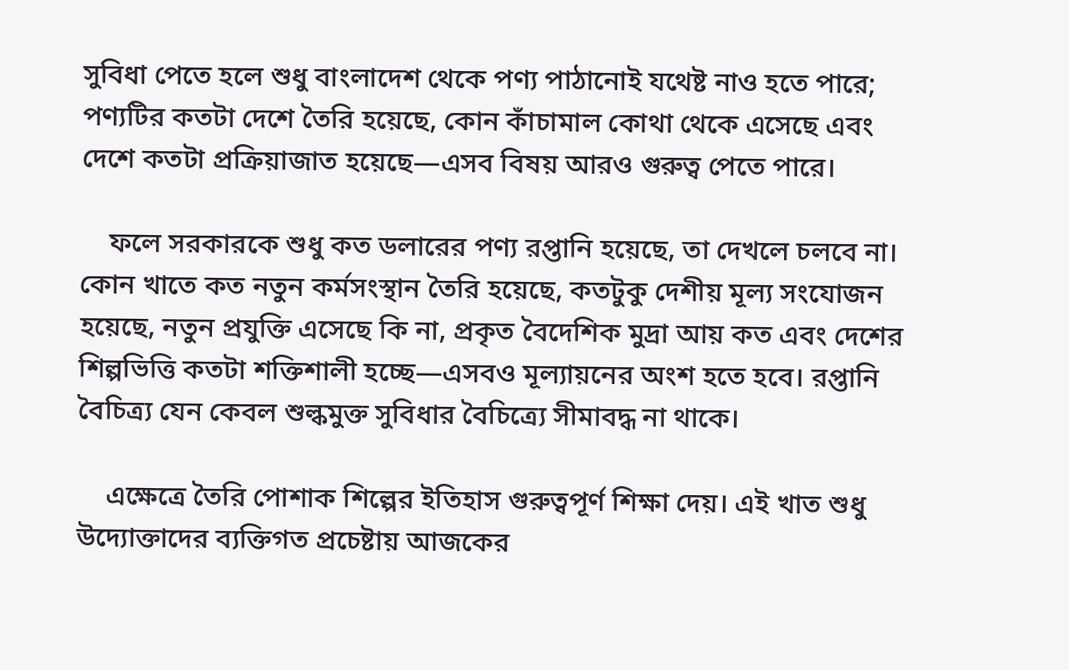সুবিধা পেতে হলে শুধু বাংলাদেশ থেকে পণ্য পাঠানোই যথেষ্ট নাও হতে পারে; পণ্যটির কতটা দেশে তৈরি হয়েছে, কোন কাঁচামাল কোথা থেকে এসেছে এবং দেশে কতটা প্রক্রিয়াজাত হয়েছে—এসব বিষয় আরও গুরুত্ব পেতে পারে।

    ফলে সরকারকে শুধু কত ডলারের পণ্য রপ্তানি হয়েছে, তা দেখলে চলবে না। কোন খাতে কত নতুন কর্মসংস্থান তৈরি হয়েছে, কতটুকু দেশীয় মূল্য সংযোজন হয়েছে, নতুন প্রযুক্তি এসেছে কি না, প্রকৃত বৈদেশিক মুদ্রা আয় কত এবং দেশের শিল্পভিত্তি কতটা শক্তিশালী হচ্ছে—এসবও মূল্যায়নের অংশ হতে হবে। রপ্তানি বৈচিত্র্য যেন কেবল শুল্কমুক্ত সুবিধার বৈচিত্র্যে সীমাবদ্ধ না থাকে।

    এক্ষেত্রে তৈরি পোশাক শিল্পের ইতিহাস গুরুত্বপূর্ণ শিক্ষা দেয়। এই খাত শুধু উদ্যোক্তাদের ব্যক্তিগত প্রচেষ্টায় আজকের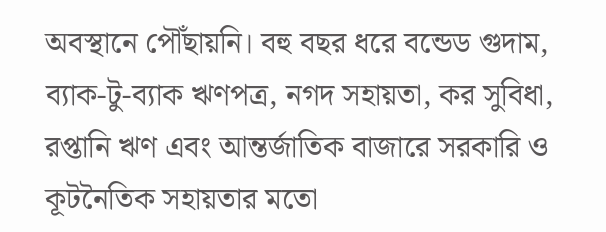অবস্থানে পৌঁছায়নি। বহু বছর ধরে বন্ডেড গুদাম, ব্যাক-টু-ব্যাক ঋণপত্র, নগদ সহায়তা, কর সুবিধা, রপ্তানি ঋণ এবং আন্তর্জাতিক বাজারে সরকারি ও কূটনৈতিক সহায়তার মতো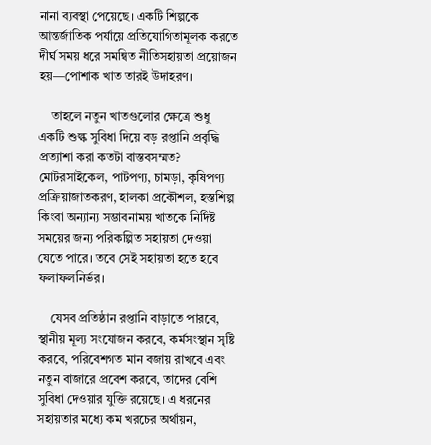নানা ব্যবস্থা পেয়েছে। একটি শিল্পকে আন্তর্জাতিক পর্যায়ে প্রতিযোগিতামূলক করতে দীর্ঘ সময় ধরে সমন্বিত নীতিসহায়তা প্রয়োজন হয়—পোশাক খাত তারই উদাহরণ।

    তাহলে নতুন খাতগুলোর ক্ষেত্রে শুধু একটি শুল্ক সুবিধা দিয়ে বড় রপ্তানি প্রবৃদ্ধি প্রত্যাশা করা কতটা বাস্তবসম্মত? মোটরসাইকেল, পাটপণ্য, চামড়া, কৃষিপণ্য প্রক্রিয়াজাতকরণ, হালকা প্রকৌশল, হস্তশিল্প কিংবা অন্যান্য সম্ভাবনাময় খাতকে নির্দিষ্ট সময়ের জন্য পরিকল্পিত সহায়তা দেওয়া যেতে পারে। তবে সেই সহায়তা হতে হবে ফলাফলনির্ভর।

    যেসব প্রতিষ্ঠান রপ্তানি বাড়াতে পারবে, স্থানীয় মূল্য সংযোজন করবে, কর্মসংস্থান সৃষ্টি করবে, পরিবেশগত মান বজায় রাখবে এবং নতুন বাজারে প্রবেশ করবে, তাদের বেশি সুবিধা দেওয়ার যুক্তি রয়েছে। এ ধরনের সহায়তার মধ্যে কম খরচের অর্থায়ন,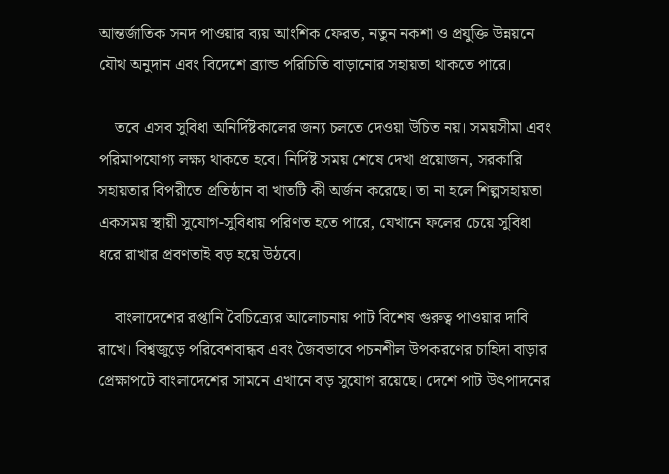আন্তর্জাতিক সনদ পাওয়ার ব্যয় আংশিক ফেরত, নতুন নকশা ও প্রযুক্তি উন্নয়নে যৌথ অনুদান এবং বিদেশে ব্র্যান্ড পরিচিতি বাড়ানোর সহায়তা থাকতে পারে।

    তবে এসব সুবিধা অনির্দিষ্টকালের জন্য চলতে দেওয়া উচিত নয়। সময়সীমা এবং পরিমাপযোগ্য লক্ষ্য থাকতে হবে। নির্দিষ্ট সময় শেষে দেখা প্রয়োজন, সরকারি সহায়তার বিপরীতে প্রতিষ্ঠান বা খাতটি কী অর্জন করেছে। তা না হলে শিল্পসহায়তা একসময় স্থায়ী সুযোগ-সুবিধায় পরিণত হতে পারে, যেখানে ফলের চেয়ে সুবিধা ধরে রাখার প্রবণতাই বড় হয়ে উঠবে।

    বাংলাদেশের রপ্তানি বৈচিত্র্যের আলোচনায় পাট বিশেষ গুরুত্ব পাওয়ার দাবি রাখে। বিশ্বজুড়ে পরিবেশবান্ধব এবং জৈবভাবে পচনশীল উপকরণের চাহিদা বাড়ার প্রেক্ষাপটে বাংলাদেশের সামনে এখানে বড় সুযোগ রয়েছে। দেশে পাট উৎপাদনের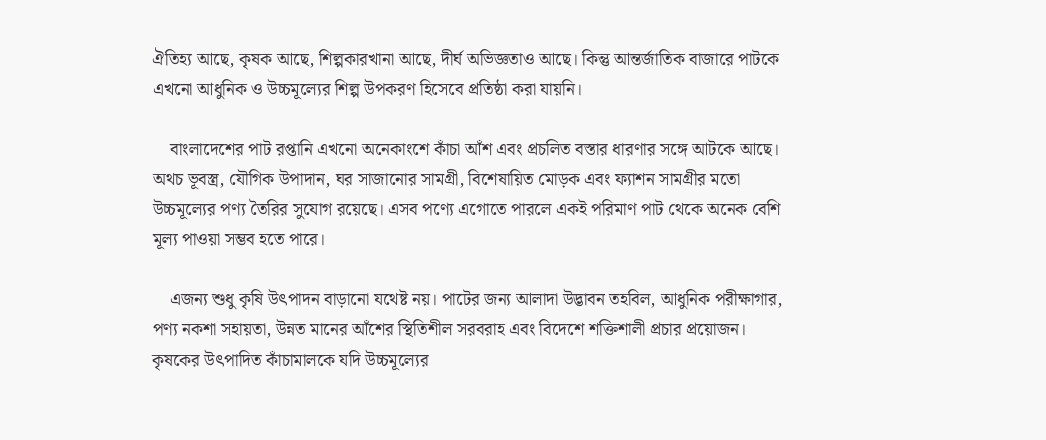ঐতিহ্য আছে, কৃষক আছে, শিল্পকারখানা আছে, দীর্ঘ অভিজ্ঞতাও আছে। কিন্তু আন্তর্জাতিক বাজারে পাটকে এখনো আধুনিক ও উচ্চমূল্যের শিল্প উপকরণ হিসেবে প্রতিষ্ঠা করা যায়নি।

    বাংলাদেশের পাট রপ্তানি এখনো অনেকাংশে কাঁচা আঁশ এবং প্রচলিত বস্তার ধারণার সঙ্গে আটকে আছে। অথচ ভূবস্ত্র, যৌগিক উপাদান, ঘর সাজানোর সামগ্রী, বিশেষায়িত মোড়ক এবং ফ্যাশন সামগ্রীর মতো উচ্চমূল্যের পণ্য তৈরির সুযোগ রয়েছে। এসব পণ্যে এগোতে পারলে একই পরিমাণ পাট থেকে অনেক বেশি মূল্য পাওয়া সম্ভব হতে পারে।

    এজন্য শুধু কৃষি উৎপাদন বাড়ানো যথেষ্ট নয়। পাটের জন্য আলাদা উদ্ভাবন তহবিল, আধুনিক পরীক্ষাগার, পণ্য নকশা সহায়তা, উন্নত মানের আঁশের স্থিতিশীল সরবরাহ এবং বিদেশে শক্তিশালী প্রচার প্রয়োজন। কৃষকের উৎপাদিত কাঁচামালকে যদি উচ্চমূল্যের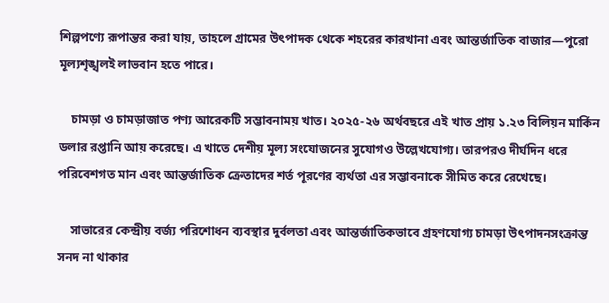শিল্পপণ্যে রূপান্তর করা যায়, তাহলে গ্রামের উৎপাদক থেকে শহরের কারখানা এবং আন্তর্জাতিক বাজার—পুরো মূল্যশৃঙ্খলই লাভবান হতে পারে।

    চামড়া ও চামড়াজাত পণ্য আরেকটি সম্ভাবনাময় খাত। ২০২৫-২৬ অর্থবছরে এই খাত প্রায় ১.২৩ বিলিয়ন মার্কিন ডলার রপ্তানি আয় করেছে। এ খাতে দেশীয় মূল্য সংযোজনের সুযোগও উল্লেখযোগ্য। তারপরও দীর্ঘদিন ধরে পরিবেশগত মান এবং আন্তর্জাতিক ক্রেতাদের শর্ত পূরণের ব্যর্থতা এর সম্ভাবনাকে সীমিত করে রেখেছে।

    সাভারের কেন্দ্রীয় বর্জ্য পরিশোধন ব্যবস্থার দুর্বলতা এবং আন্তর্জাতিকভাবে গ্রহণযোগ্য চামড়া উৎপাদনসংক্রান্ত সনদ না থাকার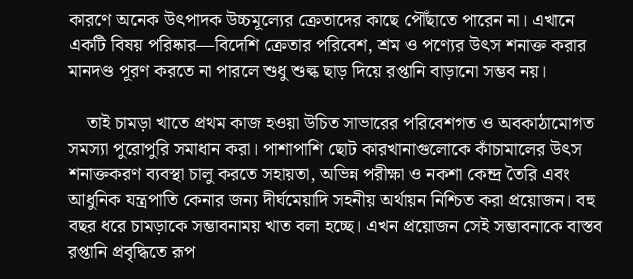কারণে অনেক উৎপাদক উচ্চমূল্যের ক্রেতাদের কাছে পৌঁছাতে পারেন না। এখানে একটি বিষয় পরিষ্কার—বিদেশি ক্রেতার পরিবেশ, শ্রম ও পণ্যের উৎস শনাক্ত করার মানদণ্ড পূরণ করতে না পারলে শুধু শুল্ক ছাড় দিয়ে রপ্তানি বাড়ানো সম্ভব নয়।

    তাই চামড়া খাতে প্রথম কাজ হওয়া উচিত সাভারের পরিবেশগত ও অবকাঠামোগত সমস্যা পুরোপুরি সমাধান করা। পাশাপাশি ছোট কারখানাগুলোকে কাঁচামালের উৎস শনাক্তকরণ ব্যবস্থা চালু করতে সহায়তা, অভিন্ন পরীক্ষা ও নকশা কেন্দ্র তৈরি এবং আধুনিক যন্ত্রপাতি কেনার জন্য দীর্ঘমেয়াদি সহনীয় অর্থায়ন নিশ্চিত করা প্রয়োজন। বহু বছর ধরে চামড়াকে সম্ভাবনাময় খাত বলা হচ্ছে। এখন প্রয়োজন সেই সম্ভাবনাকে বাস্তব রপ্তানি প্রবৃদ্ধিতে রূপ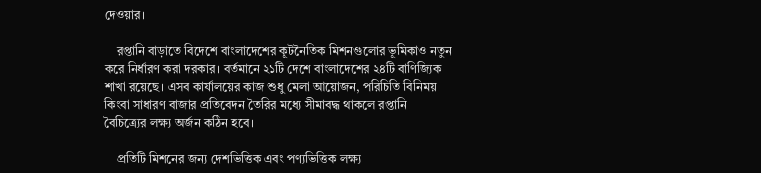দেওয়ার।

    রপ্তানি বাড়াতে বিদেশে বাংলাদেশের কূটনৈতিক মিশনগুলোর ভূমিকাও নতুন করে নির্ধারণ করা দরকার। বর্তমানে ২১টি দেশে বাংলাদেশের ২৪টি বাণিজ্যিক শাখা রয়েছে। এসব কার্যালয়ের কাজ শুধু মেলা আয়োজন, পরিচিতি বিনিময় কিংবা সাধারণ বাজার প্রতিবেদন তৈরির মধ্যে সীমাবদ্ধ থাকলে রপ্তানি বৈচিত্র্যের লক্ষ্য অর্জন কঠিন হবে।

    প্রতিটি মিশনের জন্য দেশভিত্তিক এবং পণ্যভিত্তিক লক্ষ্য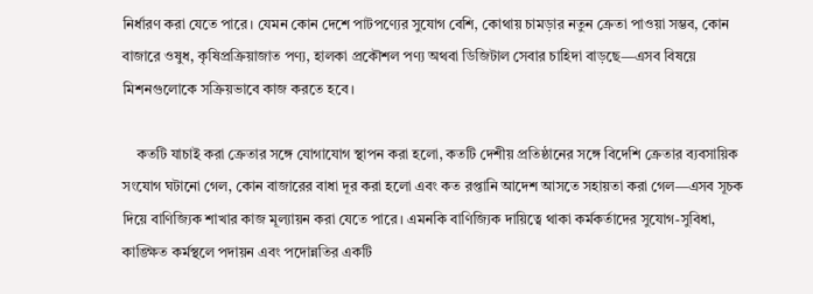নির্ধারণ করা যেতে পারে। যেমন কোন দেশে পাটপণ্যের সুযোগ বেশি, কোথায় চামড়ার নতুন ক্রেতা পাওয়া সম্ভব, কোন বাজারে ওষুধ, কৃষিপ্রক্রিয়াজাত পণ্য, হালকা প্রকৌশল পণ্য অথবা ডিজিটাল সেবার চাহিদা বাড়ছে—এসব বিষয়ে মিশনগুলোকে সক্রিয়ভাবে কাজ করতে হবে।

    কতটি যাচাই করা ক্রেতার সঙ্গে যোগাযোগ স্থাপন করা হলো, কতটি দেশীয় প্রতিষ্ঠানের সঙ্গে বিদেশি ক্রেতার ব্যবসায়িক সংযোগ ঘটানো গেল, কোন বাজারের বাধা দূর করা হলো এবং কত রপ্তানি আদেশ আসতে সহায়তা করা গেল—এসব সূচক দিয়ে বাণিজ্যিক শাখার কাজ মূল্যায়ন করা যেতে পারে। এমনকি বাণিজ্যিক দায়িত্বে থাকা কর্মকর্তাদের সুযোগ-সুবিধা, কাঙ্ক্ষিত কর্মস্থলে পদায়ন এবং পদোন্নতির একটি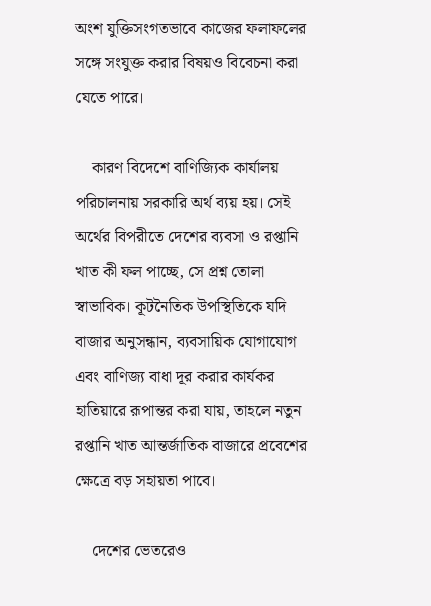অংশ যুক্তিসংগতভাবে কাজের ফলাফলের সঙ্গে সংযুক্ত করার বিষয়ও বিবেচনা করা যেতে পারে।

    কারণ বিদেশে বাণিজ্যিক কার্যালয় পরিচালনায় সরকারি অর্থ ব্যয় হয়। সেই অর্থের বিপরীতে দেশের ব্যবসা ও রপ্তানি খাত কী ফল পাচ্ছে, সে প্রশ্ন তোলা স্বাভাবিক। কূটনৈতিক উপস্থিতিকে যদি বাজার অনুসন্ধান, ব্যবসায়িক যোগাযোগ এবং বাণিজ্য বাধা দূর করার কার্যকর হাতিয়ারে রূপান্তর করা যায়, তাহলে নতুন রপ্তানি খাত আন্তর্জাতিক বাজারে প্রবেশের ক্ষেত্রে বড় সহায়তা পাবে।

    দেশের ভেতরেও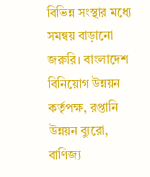বিভিন্ন সংস্থার মধ্যে সমন্বয় বাড়ানো জরুরি। বাংলাদেশ বিনিয়োগ উন্নয়ন কর্তৃপক্ষ, রপ্তানি উন্নয়ন ব্যুরো, বাণিজ্য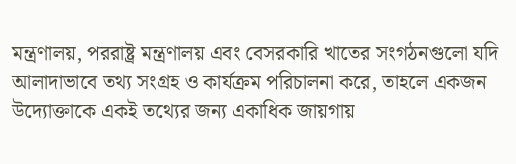মন্ত্রণালয়, পররাষ্ট্র মন্ত্রণালয় এবং বেসরকারি খাতের সংগঠনগুলো যদি আলাদাভাবে তথ্য সংগ্রহ ও কার্যক্রম পরিচালনা করে, তাহলে একজন উদ্যোক্তাকে একই তথ্যের জন্য একাধিক জায়গায়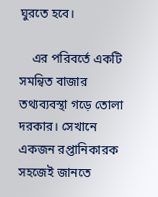ঘুরতে হবে।

    এর পরিবর্তে একটি সমন্বিত বাজার তথ্যব্যবস্থা গড়ে তোলা দরকার। সেখানে একজন রপ্তানিকারক সহজেই জানতে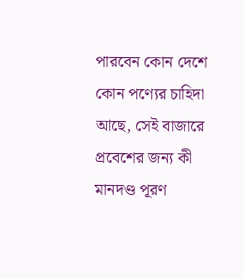পারবেন কোন দেশে কোন পণ্যের চাহিদা আছে, সেই বাজারে প্রবেশের জন্য কী মানদণ্ড পূরণ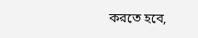করতে হবে,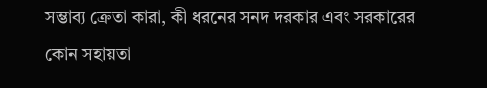সম্ভাব্য ক্রেতা কারা, কী ধরনের সনদ দরকার এবং সরকারের কোন সহায়তা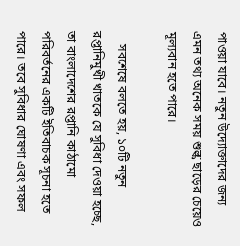পাওয়া যাবে। নতুন উদ্যোক্তাদের জন্য এমন তথ্য অনেক সময় শুল্ক ছাড়ের চেয়েও মূল্যবান হতে পারে।

    সবশেষে বলতে হয়, ১০টি নতুন রপ্তানিমুখী খাতকে যে সুবিধা দেওয়া হচ্ছে, তা বাংলাদেশের রপ্তানি কাঠামো পরিবর্তনের একটি ইতিবাচক সূচনা হতে পারে। তবে সুবিধার ঘোষণা এবং সফল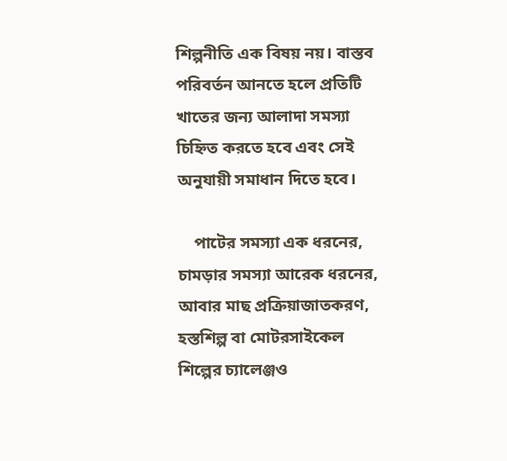শিল্পনীতি এক বিষয় নয়। বাস্তব পরিবর্তন আনতে হলে প্রতিটি খাতের জন্য আলাদা সমস্যা চিহ্নিত করতে হবে এবং সেই অনুযায়ী সমাধান দিতে হবে।

    পাটের সমস্যা এক ধরনের, চামড়ার সমস্যা আরেক ধরনের, আবার মাছ প্রক্রিয়াজাতকরণ, হস্তশিল্প বা মোটরসাইকেল শিল্পের চ্যালেঞ্জও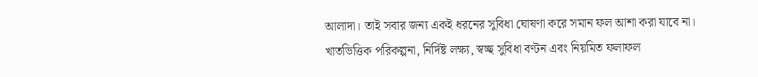আলাদা। তাই সবার জন্য একই ধরনের সুবিধা ঘোষণা করে সমান ফল আশা করা যাবে না। খাতভিত্তিক পরিকল্পনা, নির্দিষ্ট লক্ষ্য, স্বচ্ছ সুবিধা বণ্টন এবং নিয়মিত ফলাফল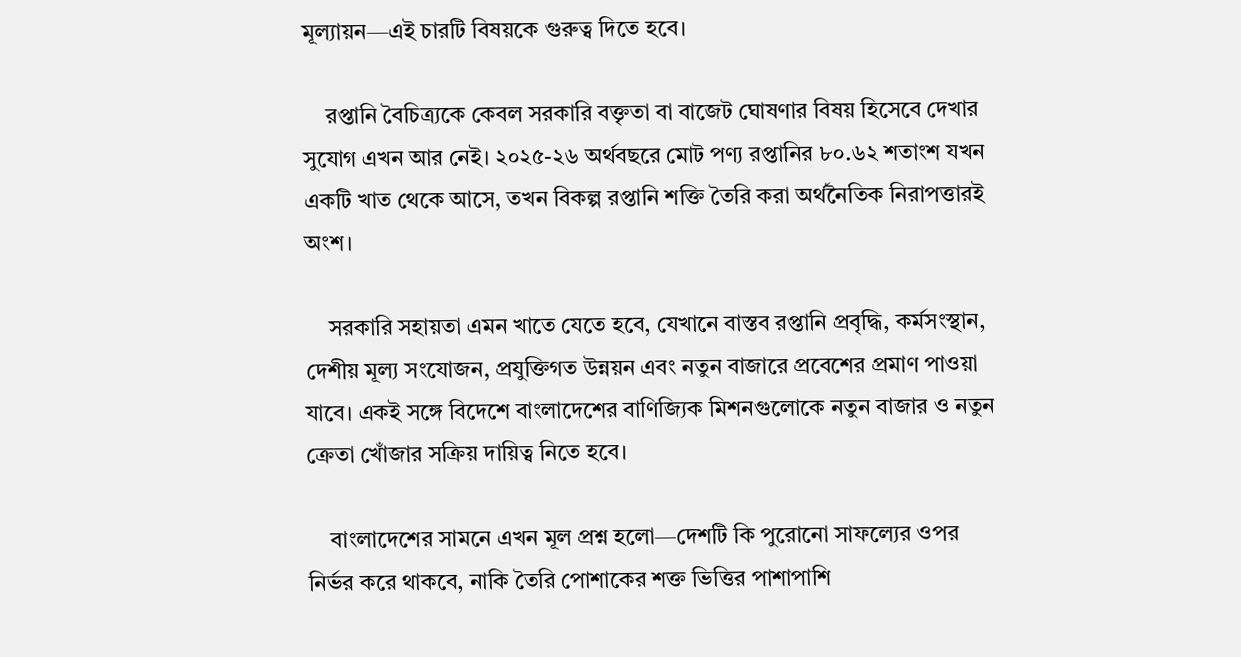মূল্যায়ন—এই চারটি বিষয়কে গুরুত্ব দিতে হবে।

    রপ্তানি বৈচিত্র্যকে কেবল সরকারি বক্তৃতা বা বাজেট ঘোষণার বিষয় হিসেবে দেখার সুযোগ এখন আর নেই। ২০২৫-২৬ অর্থবছরে মোট পণ্য রপ্তানির ৮০.৬২ শতাংশ যখন একটি খাত থেকে আসে, তখন বিকল্প রপ্তানি শক্তি তৈরি করা অর্থনৈতিক নিরাপত্তারই অংশ।

    সরকারি সহায়তা এমন খাতে যেতে হবে, যেখানে বাস্তব রপ্তানি প্রবৃদ্ধি, কর্মসংস্থান, দেশীয় মূল্য সংযোজন, প্রযুক্তিগত উন্নয়ন এবং নতুন বাজারে প্রবেশের প্রমাণ পাওয়া যাবে। একই সঙ্গে বিদেশে বাংলাদেশের বাণিজ্যিক মিশনগুলোকে নতুন বাজার ও নতুন ক্রেতা খোঁজার সক্রিয় দায়িত্ব নিতে হবে।

    বাংলাদেশের সামনে এখন মূল প্রশ্ন হলো—দেশটি কি পুরোনো সাফল্যের ওপর নির্ভর করে থাকবে, নাকি তৈরি পোশাকের শক্ত ভিত্তির পাশাপাশি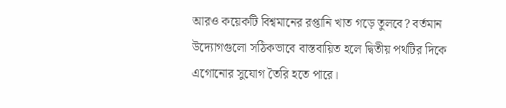আরও কয়েকটি বিশ্বমানের রপ্তানি খাত গড়ে তুলবে? বর্তমান উদ্যোগগুলো সঠিকভাবে বাস্তবায়িত হলে দ্বিতীয় পথটির দিকে এগোনোর সুযোগ তৈরি হতে পারে।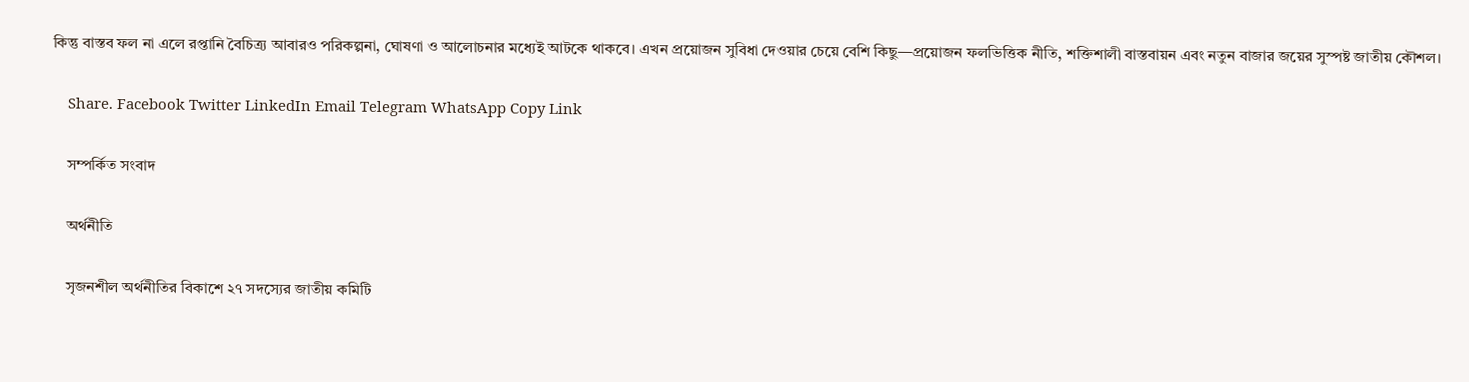কিন্তু বাস্তব ফল না এলে রপ্তানি বৈচিত্র্য আবারও পরিকল্পনা, ঘোষণা ও আলোচনার মধ্যেই আটকে থাকবে। এখন প্রয়োজন সুবিধা দেওয়ার চেয়ে বেশি কিছু—প্রয়োজন ফলভিত্তিক নীতি, শক্তিশালী বাস্তবায়ন এবং নতুন বাজার জয়ের সুস্পষ্ট জাতীয় কৌশল।

    Share. Facebook Twitter LinkedIn Email Telegram WhatsApp Copy Link

    সম্পর্কিত সংবাদ

    অর্থনীতি

    সৃজনশীল অর্থনীতির বিকাশে ২৭ সদস্যের জাতীয় কমিটি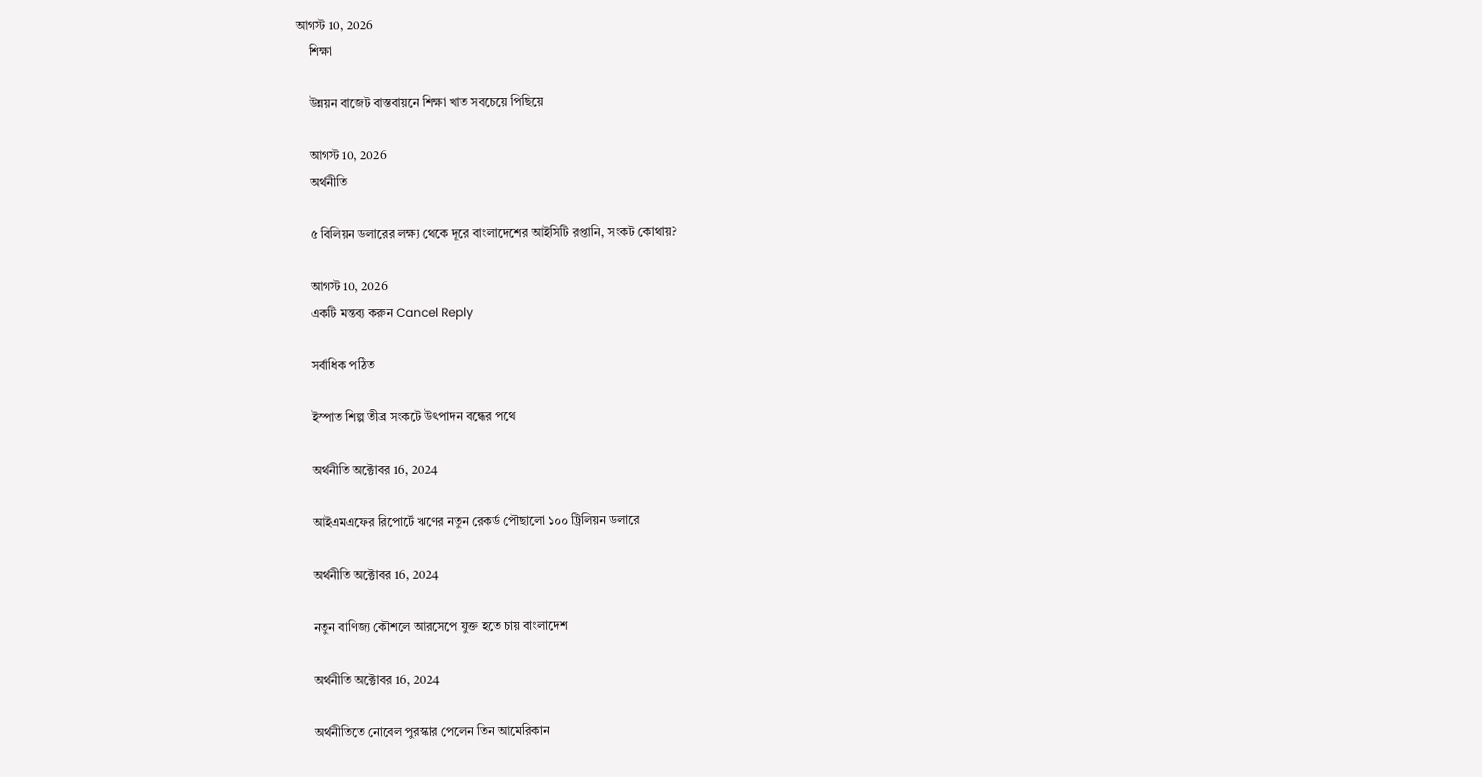আগস্ট 10, 2026
    শিক্ষা

    উন্নয়ন বাজেট বাস্তবায়নে শিক্ষা খাত সবচেয়ে পিছিয়ে

    আগস্ট 10, 2026
    অর্থনীতি

    ৫ বিলিয়ন ডলারের লক্ষ্য থেকে দূরে বাংলাদেশের আইসিটি রপ্তানি, সংকট কোথায়?

    আগস্ট 10, 2026
    একটি মন্তব্য করুন Cancel Reply

    সর্বাধিক পঠিত

    ইস্পাত শিল্প তীব্র সংকটে উৎপাদন বন্ধের পথে

    অর্থনীতি অক্টোবর 16, 2024

    আইএমএফের রিপোর্টে ঋণের নতুন রেকর্ড পৌছালো ১০০ ট্রিলিয়ন ডলারে

    অর্থনীতি অক্টোবর 16, 2024

    নতুন বাণিজ্য কৌশলে আরসেপে যুক্ত হতে চায় বাংলাদেশ

    অর্থনীতি অক্টোবর 16, 2024

    অর্থনীতিতে নোবেল পুরস্কার পেলেন তিন আমেরিকান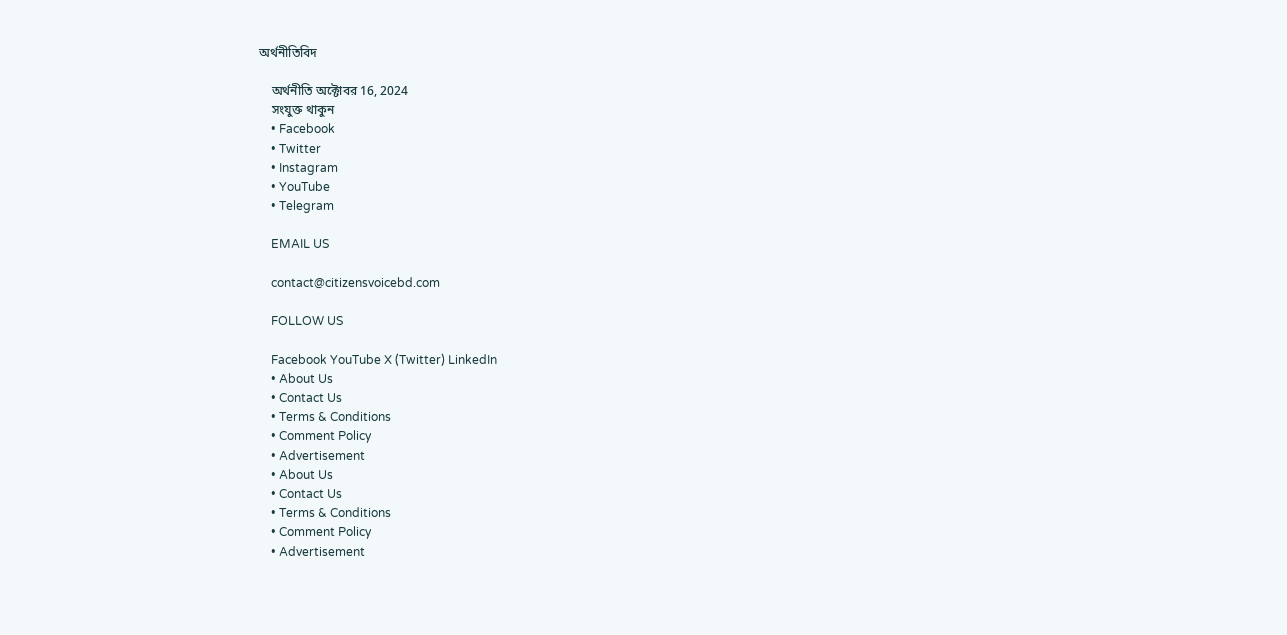অর্থনীতিবিদ

    অর্থনীতি অক্টোবর 16, 2024
    সংযুক্ত থাকুন
    • Facebook
    • Twitter
    • Instagram
    • YouTube
    • Telegram

    EMAIL US

    contact@citizensvoicebd.com

    FOLLOW US

    Facebook YouTube X (Twitter) LinkedIn
    • About Us
    • Contact Us
    • Terms & Conditions
    • Comment Policy
    • Advertisement
    • About Us
    • Contact Us
    • Terms & Conditions
    • Comment Policy
    • Advertisement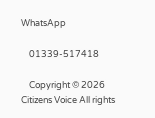WhatsApp

    01339-517418

    Copyright © 2026 Citizens Voice All rights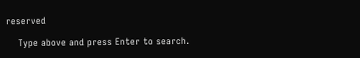reserved

    Type above and press Enter to search.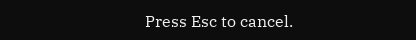Press Esc to cancel.